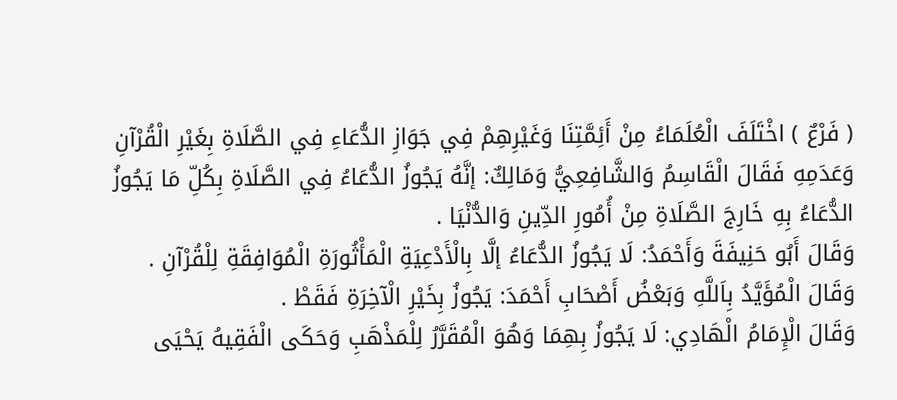( فَرْعٌ ) اخْتَلَفَ الْعُلَمَاءُ مِنْ أَئِمَّتِنَا وَغَيْرِهِمْ فِي جَوَازِ الدُّعَاءِ فِي الصَّلَاةِ بِغَيْرِ الْقُرْآنِ وَعَدَمِهِ فَقَالَ الْقَاسِمُ وَالشَّافِعِيُّ وَمَالِكٌ: إنَّهُ يَجُوزُ الدُّعَاءُ فِي الصَّلَاةِ بِكُلِّ مَا يَجُوزُ الدُّعَاءُ بِهِ خَارِجَ الصَّلَاةِ مِنْ أُمُورِ الدِّينِ وَالدُّنْيَا .
وَقَالَ أَبُو حَنِيفَةَ وَأَحْمَدُ: لَا يَجُوزُ الدُّعَاءُ إلَّا بِالْأَدْعِيَةِ الْمَأْثُورَةِ الْمُوَافِقَةِ لِلْقُرْآنِ .
وَقَالَ الْمُؤَيَّدُ بِاَللَّهِ وَبَعْضُ أَصْحَابِ أَحْمَدَ: يَجُوزُ بِخَيْرِ الْآخِرَةِ فَقَطْ .
وَقَالَ الْإِمَامُ الْهَادِي: لَا يَجُوزُ بِهِمَا وَهُوَ الْمُقَرَّرُ لِلْمَذْهَبِ وَحَكَى الْفَقِيهُ يَحْيَى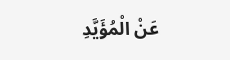عَنْ الْمُؤَيَّدِ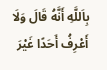بِاَللَّهِ أَنَّهُ قَالَ وَلَا أَعْرِفُ أَحَدًا غَيْرَ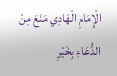الْإِمَامِ الْهَادِي مَنَعَ مِنْ الدُّعَاءِ بِخَيْرِ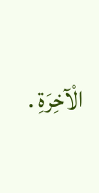الْآخِرَةِ .